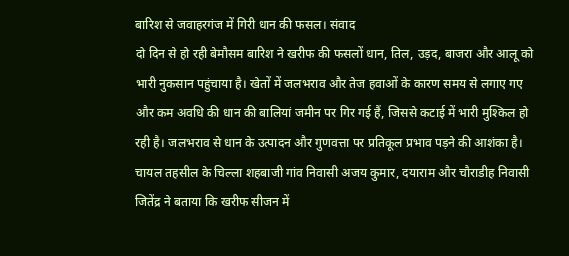बारिश से जवाहरगंज में गिरी धान की फसल। संवाद
दो दिन से हो रही बेमौसम बारिश ने खरीफ की फसलों धान, तिल, उड़द, बाजरा और आलू को भारी नुकसान पहुंचाया है। खेतों में जलभराव और तेज हवाओं के कारण समय से लगाए गए और कम अवधि की धान की बालियां जमीन पर गिर गई हैं, जिससे कटाई में भारी मुश्किल हो रही है। जलभराव से धान के उत्पादन और गुणवत्ता पर प्रतिकूल प्रभाव पड़ने की आशंका है।
चायल तहसील के चिल्ला शहबाजी गांव निवासी अजय कुमार, दयाराम और चौराडीह निवासी जितेंद्र ने बताया कि खरीफ सीजन में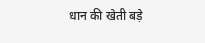धान की खेती बड़े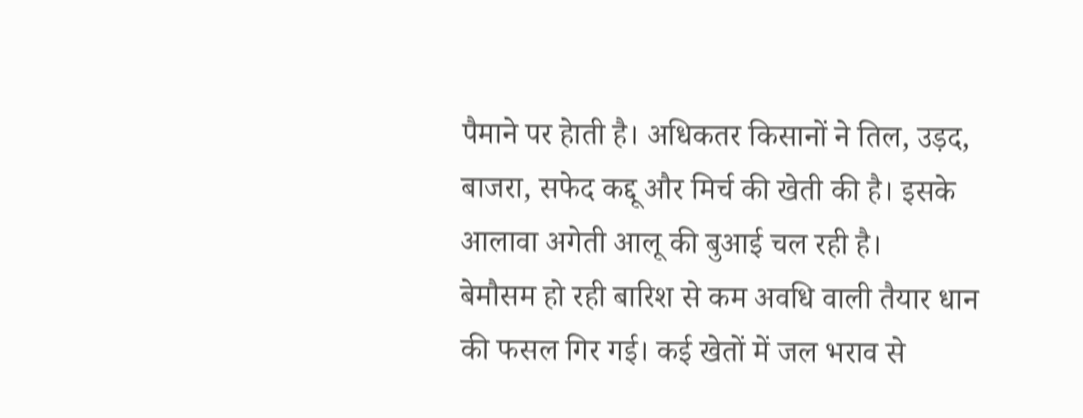पैमाने पर हेाती है। अधिकतर किसानों ने तिल, उड़द, बाजरा, सफेद कद्दू और मिर्च की खेती की है। इसके आलावा अगेती आलू की बुआई चल रही है।
बेमौसम हो रही बारिश से कम अवधि वाली तैयार धान की फसल गिर गई। कई खेतों में जल भराव से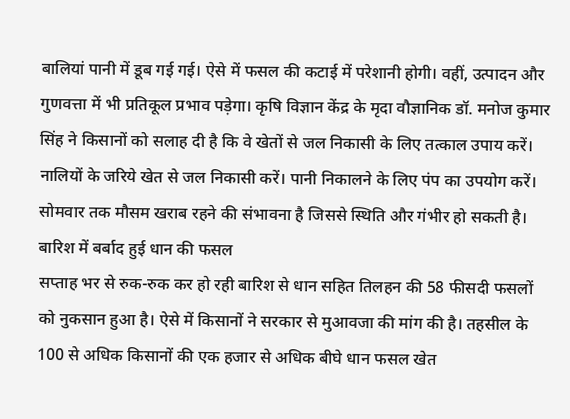बालियां पानी में डूब गई गई। ऐसे में फसल की कटाई में परेशानी होगी। वहीं, उत्पादन और गुणवत्ता में भी प्रतिकूल प्रभाव पड़ेगा। कृषि विज्ञान केंद्र के मृदा वौज्ञानिक डॉ. मनोज कुमार सिंह ने किसानों को सलाह दी है कि वे खेतों से जल निकासी के लिए तत्काल उपाय करें। नालियों के जरिये खेत से जल निकासी करें। पानी निकालने के लिए पंप का उपयोग करें। सोमवार तक मौसम खराब रहने की संभावना है जिससे स्थिति और गंभीर हो सकती है।
बारिश में बर्बाद हुई धान की फसल
सप्ताह भर से रुक-रुक कर हो रही बारिश से धान सहित तिलहन की 58 फीसदी फसलों को नुकसान हुआ है। ऐसे में किसानों ने सरकार से मुआवजा की मांग की है। तहसील के 100 से अधिक किसानों की एक हजार से अधिक बीघे धान फसल खेत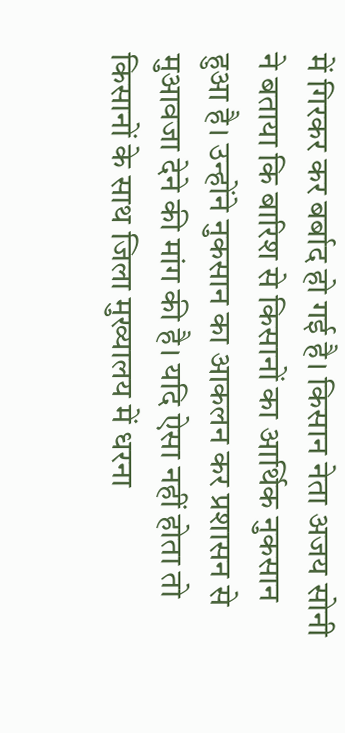में गिरकर कर बर्बाद हो गई है। किसान नेता अजय सोनी ने बताया कि बारिश से किसानों का आर्थिक नुकसान हुआ है। उन्होंने नुकसान का आकलन कर प्रशासन से मुआवजा देने की मांग की है। यदि ऐसा नहीं होता तो किसानों के साथ जिला मुख्यालय में धरना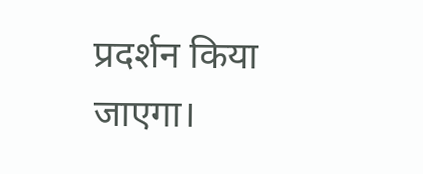प्रदर्शन किया जाएगा।